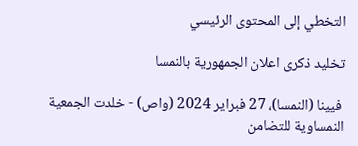التخطي إلى المحتوى الرئيسي

تخليد ذكرى اعلان الجمهورية بالنمسا

 فيينا (النمسا)، 27 فبراير 2024 (واص) - خلدت الجمعية النمساوية للتضامن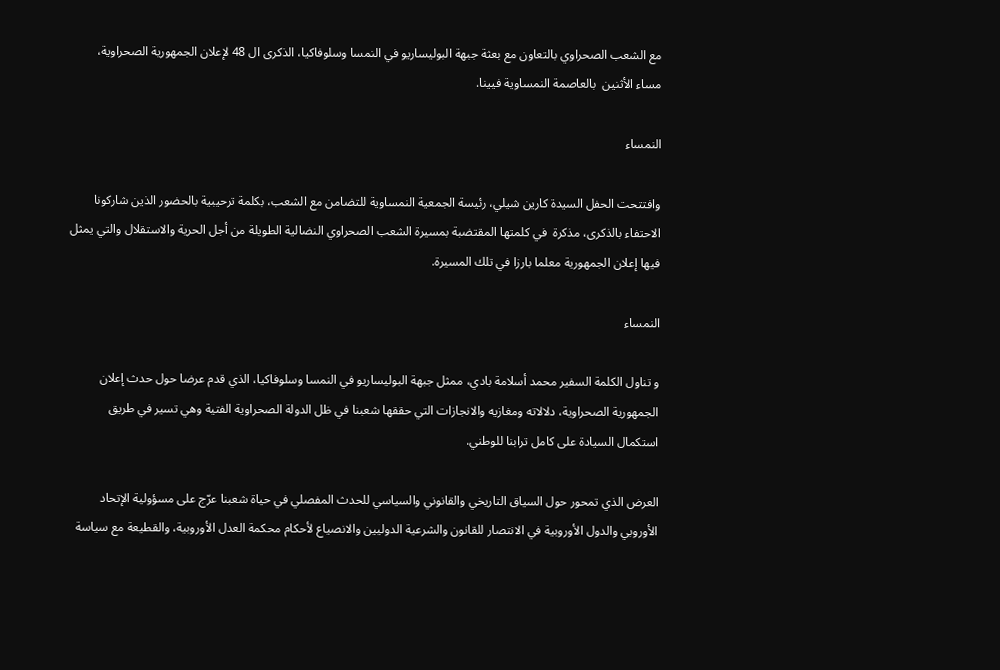مع الشعب الصحراوي بالتعاون مع بعثة جبهة البوليساريو في النمسا وسلوفاكيا، الذكرى ال 48 لإعلان الجمهورية الصحراوية، مساء الأثنين  بالعاصمة النمساوية فيينا.

النمساء

وافتتحت الحفل السيدة كارين شيلي، رئيسة الجمعية النمساوية للتضامن مع الشعب، بكلمة ترحيبية بالحضور الذين شاركونا الاحتفاء بالذكرى، مذكرة  في كلمتها المقتضبة بمسيرة الشعب الصحراوي النضالية الطويلة من أجل الحرية والاستقلال والتي يمثل فيها إعلان الجمهورية معلما بارزا في تلك المسيرة.

النمساء

و تناول الكلمة السفير محمد أسلامة بادي، ممثل جبهة البوليساريو في النمسا وسلوفاكيا، الذي قدم عرضا حول حدث إعلان الجمهورية الصحراوية، دلالاته ومغازيه والانجازات التي حققها شعبنا في ظل الدولة الصحراوية الفتية وهي تسير في طريق استكمال السيادة على كامل ترابنا للوطني.

العرض الذي تمحور حول السياق التاريخي والقانوني والسياسي للحدث المفصلي في حياة شعبنا عرّج على مسؤولية الإتحاد الأوروبي والدول الأوروبية في الانتصار للقانون والشرعية الدوليين والانصياع لأحكام محكمة العدل الأوروبية، والقطيعة مع سياسة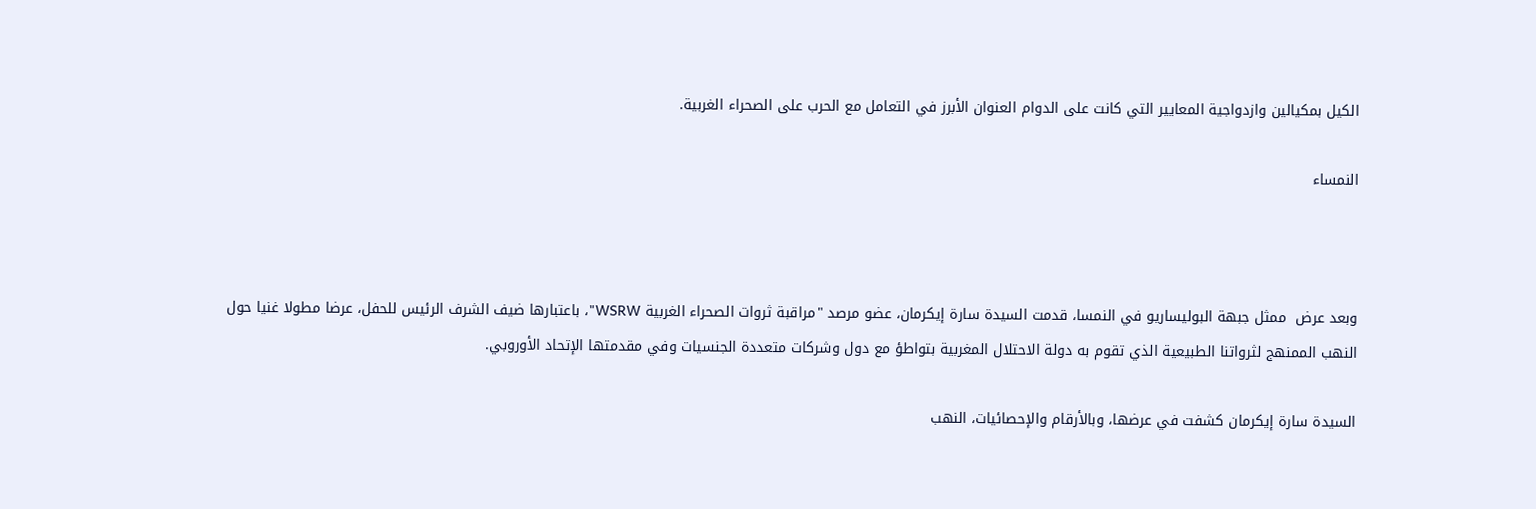الكيل بمكيالين وازدواجية المعايير التي كانت على الدوام العنوان الأبرز في التعامل مع الحرب على الصحراء الغربية.

النمساء



وبعد عرض  ممثل جبهة البوليساريو في النمسا، قدمت السيدة سارة إيكرمان، عضو مرصد "مراقبة ثروات الصحراء الغربية WSRW"، باعتبارها ضيف الشرف الرئيس للحفل، عرضا مطولا غنيا حول النهب الممنهج لثرواتنا الطبيعية الذي تقوم به دولة الاحتلال المغربية بتواطؤ مع دول وشركات متعددة الجنسيات وفي مقدمتها الإتحاد الأوروبي.

السيدة سارة إيكرمان كشفت في عرضها، وبالأرقام والإحصائيات، النهب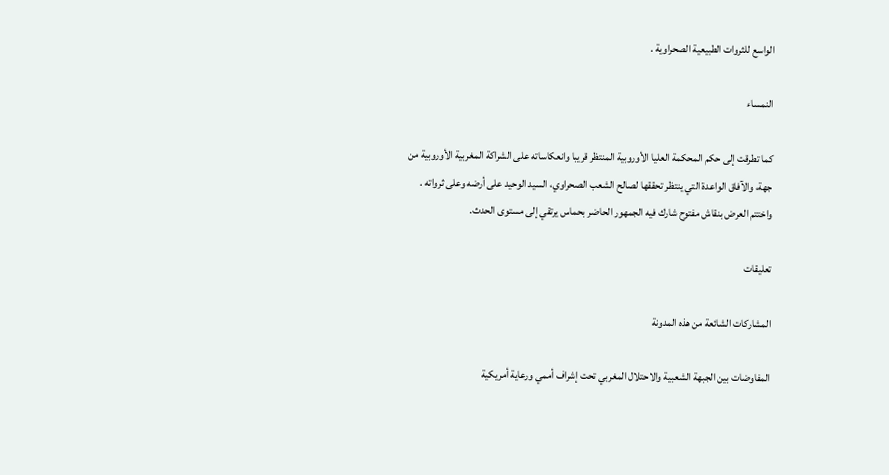الواسع للثروات الطبيعية الصحراوية .

النمساء

كما تطرقت إلى حكم المحكمة العليا الأوروبية المنتظر قريبا وانعكاساته على الشراكة المغربية الأوروبية من جهة، والآفاق الواعدة التي ينتظر تحققها لصالح الشعب الصحراوي، السيد الوحيد على أرضه وعلى ثرواته .
واختتم العرض بنقاش مفتوح شارك فيه الجمهور الحاضر بحماس يرتقي إلى مستوى الحدث.

تعليقات

المشاركات الشائعة من هذه المدونة

المفاوضات بين الجبهة الشعبية والاحتلال المغربي تحت إشراف أممي ورعاية أمريكية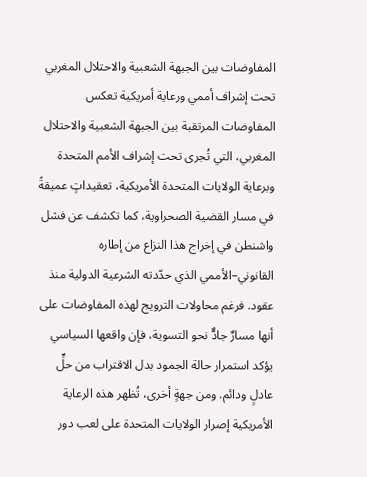المفاوضات بين الجبهة الشعبية والاحتلال المغربي تحت إشراف أممي ورعاية أمريكية تعكس المفاوضات المرتقبة بين الجبهة الشعبية والاحتلال المغربي، التي تُجرى تحت إشراف الأمم المتحدة وبرعاية الولايات المتحدة الأمريكية، تعقيداتٍ عميقةً في مسار القضية الصحراوية، كما تكشف عن فشل واشنطن في إخراج هذا النزاع من إطاره القانوني–الأممي الذي حدّدته الشرعية الدولية منذ عقود. فرغم محاولات الترويج لهذه المفاوضات على أنها مسارٌ جادٌّ نحو التسوية، فإن واقعها السياسي يؤكد استمرار حالة الجمود بدل الاقتراب من حلٍّ عادلٍ ودائم. ومن جهةٍ أخرى، تُظهر هذه الرعاية الأمريكية إصرار الولايات المتحدة على لعب دور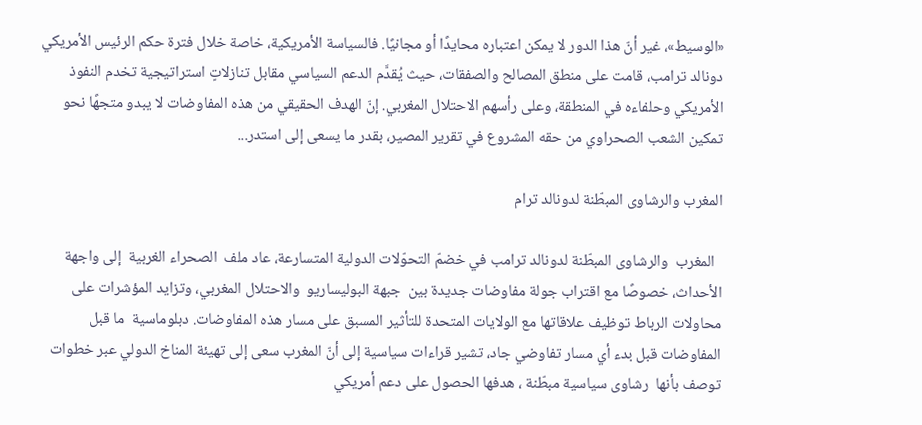«الوسيط»، غير أنّ هذا الدور لا يمكن اعتباره محايدًا أو مجانيًا. فالسياسة الأمريكية، خاصة خلال فترة حكم الرئيس الأمريكي دونالد ترامب، قامت على منطق المصالح والصفقات، حيث يُقدَّم الدعم السياسي مقابل تنازلاتٍ استراتيجية تخدم النفوذ الأمريكي وحلفاءه في المنطقة، وعلى رأسهم الاحتلال المغربي. إنّ الهدف الحقيقي من هذه المفاوضات لا يبدو متجهًا نحو تمكين الشعب الصحراوي من حقه المشروع في تقرير المصير، بقدر ما يسعى إلى استدر...

المغرب والرشاوى المبطّنة لدونالد ترام

  المغرب  والرشاوى المبطّنة لدونالد ترامب في خضمّ التحوّلات الدولية المتسارعة، عاد ملف  الصحراء الغربية  إلى واجهة الأحداث، خصوصًا مع اقتراب جولة مفاوضات جديدة بين  جبهة البوليساريو  والاحتلال المغربي، وتزايد المؤشرات على محاولات الرباط توظيف علاقاتها مع الولايات المتحدة للتأثير المسبق على مسار هذه المفاوضات. دبلوماسية  ما قبل المفاوضات قبل بدء أي مسار تفاوضي جاد، تشير قراءات سياسية إلى أنّ المغرب سعى إلى تهيئة المناخ الدولي عبر خطوات توصف بأنها  رشاوى سياسية مبطّنة ، هدفها الحصول على دعم أمريكي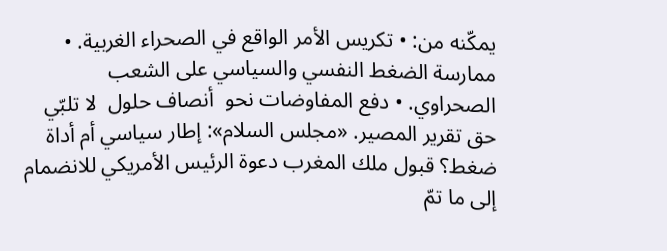يمكّنه من: • تكريس الأمر الواقع في الصحراء الغربية. • ممارسة الضغط النفسي والسياسي على الشعب الصحراوي. • دفع المفاوضات نحو  أنصاف حلول  لا تلبّي حق تقرير المصير. «مجلس السلام»: إطار سياسي أم أداة ضغط؟ قبول ملك المغرب دعوة الرئيس الأمريكي للانضمام إلى ما تمّ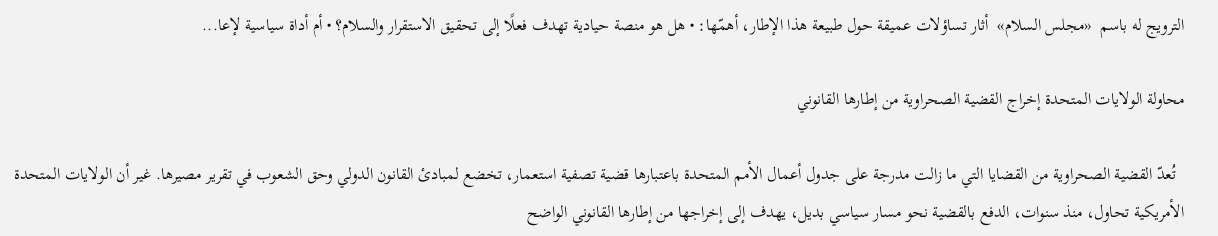الترويج له باسم  «مجلس السلام»  أثار تساؤلات عميقة حول طبيعة هذا الإطار، أهمّها: • هل هو منصة حيادية تهدف فعلًا إلى تحقيق الاستقرار والسلام؟ • أم أداة سياسية لإعا...

محاولة الولايات المتحدة إخراج القضية الصحراوية من إطارها القانوني

  تُعدّ القضية الصحراوية من القضايا التي ما زالت مدرجة على جدول أعمال الأمم المتحدة باعتبارها قضية تصفية استعمار، تخضع لمبادئ القانون الدولي وحق الشعوب في تقرير مصيرها. غير أن الولايات المتحدة الأمريكية تحاول، منذ سنوات، الدفع بالقضية نحو مسار سياسي بديل، يهدف إلى إخراجها من إطارها القانوني الواضح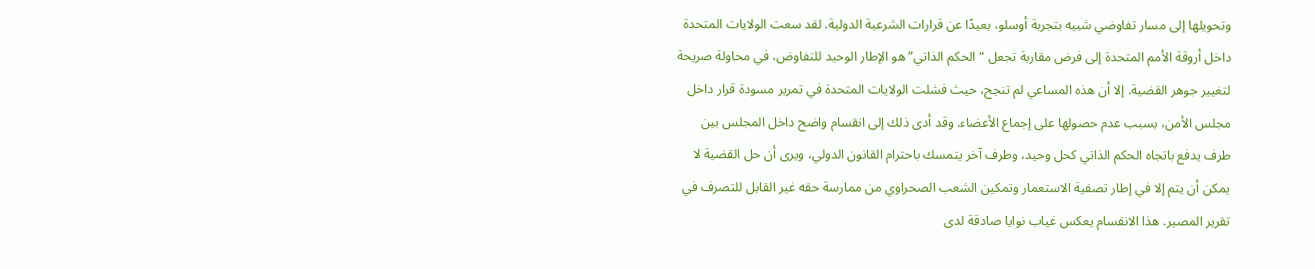وتحويلها إلى مسار تفاوضي شبيه بتجربة أوسلو، بعيدًا عن قرارات الشرعية الدولية. لقد سعت الولايات المتحدة داخل أروقة الأمم المتحدة إلى فرض مقاربة تجعل “الحكم الذاتي” هو الإطار الوحيد للتفاوض، في محاولة صريحة لتغيير جوهر القضية. إلا أن هذه المساعي لم تنجح، حيث فشلت الولايات المتحدة في تمرير مسودة قرار داخل مجلس الأمن، بسبب عدم حصولها على إجماع الأعضاء. وقد أدى ذلك إلى انقسام واضح داخل المجلس بين طرف يدفع باتجاه الحكم الذاتي كحل وحيد، وطرف آخر يتمسك باحترام القانون الدولي، ويرى أن حل القضية لا يمكن أن يتم إلا في إطار تصفية الاستعمار وتمكين الشعب الصحراوي من ممارسة حقه غير القابل للتصرف في تقرير المصير. هذا الانقسام يعكس غياب نوايا صادقة لدى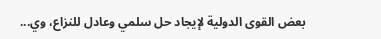بعض القوى الدولية لإيجاد حل سلمي وعادل للنزاع، وي...